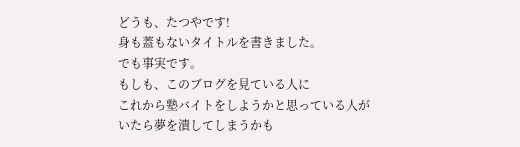どうも、たつやです!
身も蓋もないタイトルを書きました。
でも事実です。
もしも、このブログを見ている人に
これから塾バイトをしようかと思っている人が
いたら夢を潰してしまうかも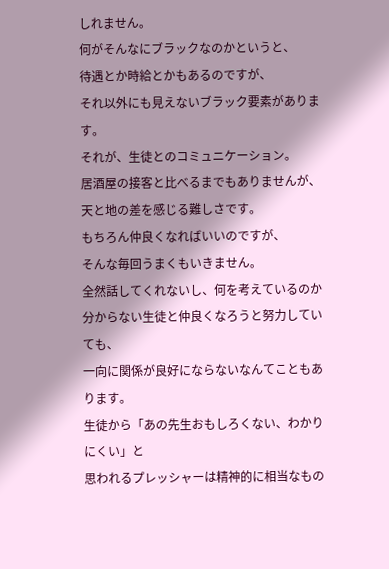しれません。
何がそんなにブラックなのかというと、
待遇とか時給とかもあるのですが、
それ以外にも見えないブラック要素があります。
それが、生徒とのコミュニケーション。
居酒屋の接客と比べるまでもありませんが、
天と地の差を感じる難しさです。
もちろん仲良くなればいいのですが、
そんな毎回うまくもいきません。
全然話してくれないし、何を考えているのか
分からない生徒と仲良くなろうと努力していても、
一向に関係が良好にならないなんてこともあります。
生徒から「あの先生おもしろくない、わかりにくい」と
思われるプレッシャーは精神的に相当なもの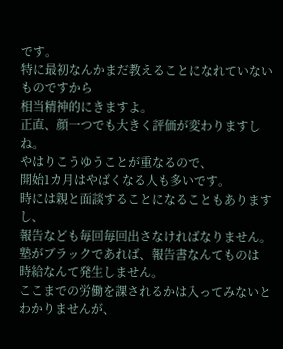です。
特に最初なんかまだ教えることになれていないものですから
相当精神的にきますよ。
正直、顔一つでも大きく評価が変わりますしね。
やはりこうゆうことが重なるので、
開始1カ月はやばくなる人も多いです。
時には親と面談することになることもありますし、
報告なども毎回毎回出さなければなりません。
塾がブラックであれば、報告書なんてものは
時給なんて発生しません。
ここまでの労働を課されるかは入ってみないとわかりませんが、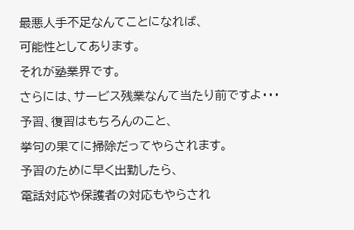最悪人手不足なんてことになれば、
可能性としてあります。
それが塾業界です。
さらには、サービス残業なんて当たり前ですよ・・・
予習、復習はもちろんのこと、
挙句の果てに掃除だってやらされます。
予習のために早く出勤したら、
電話対応や保護者の対応もやらされ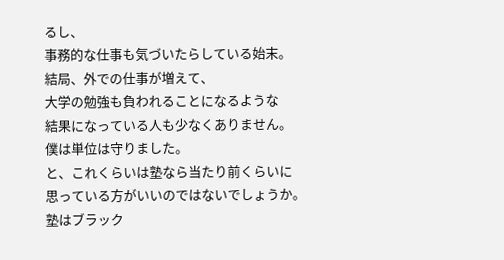るし、
事務的な仕事も気づいたらしている始末。
結局、外での仕事が増えて、
大学の勉強も負われることになるような
結果になっている人も少なくありません。
僕は単位は守りました。
と、これくらいは塾なら当たり前くらいに
思っている方がいいのではないでしょうか。
塾はブラック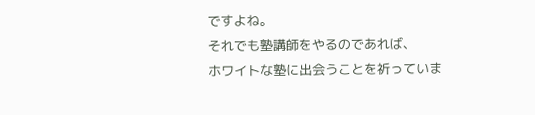ですよね。
それでも塾講師をやるのであれば、
ホワイトな塾に出会うことを祈っていま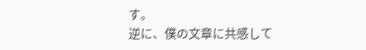す。
逆に、僕の文章に共感して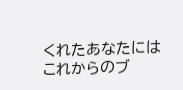くれたあなたには
これからのブ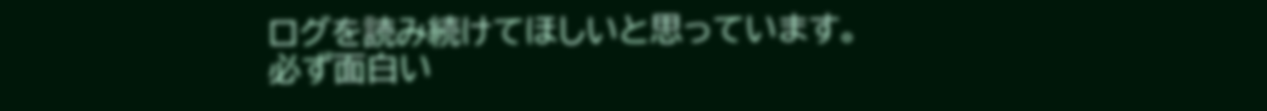ログを読み続けてほしいと思っています。
必ず面白い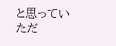と思っていただ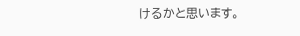けるかと思います。